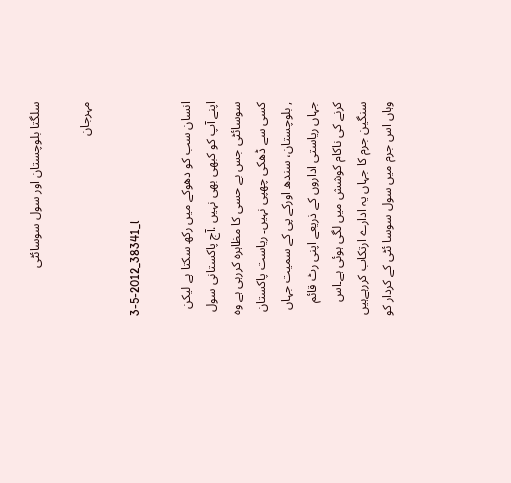سلگتا بلوچستان اور سول سوسائٹی

مہرجان

3-5-2012_38341_l

انسان سب کو دھوکے میں رکھ سکتا ہے لیکن اپنے آپ کو کبھی بھی نہیں .آج پاکستانی سول سوسائٹی جس بے حسی کا مظاہرہ کررہی ہے وہ کسی سے ڈھکی چھپی نہیں۔ ریاست پاکستان , بلوچستان، سندھ اورکے پی کے سمیت جہاں جہاں ریاستی اداروں کے ذریعے اپنی رٹ قائم کرنے کی ناکام کوشش میں لگی ہوئی ہے۔اس سنگین جرم کا جہاں یہ ادارے ارتکاب کررہےہیں وہاں اس جرم میں سول سوسا ئٹی کے کردار کو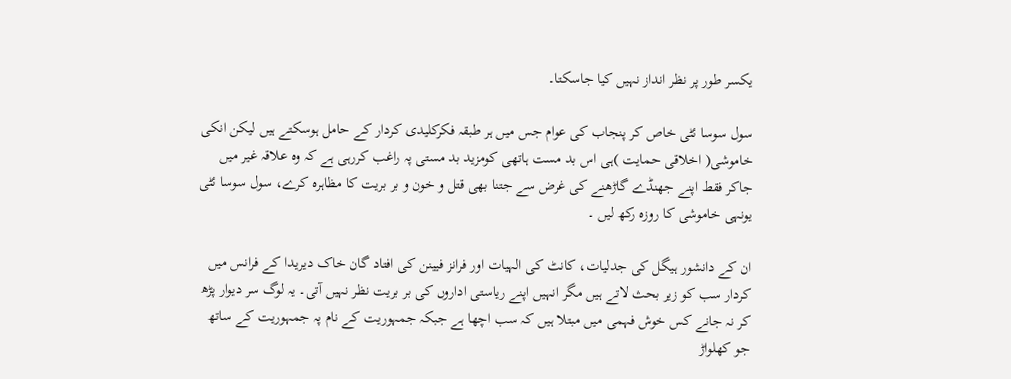یکسر طور پر نظر انداز نہیں کیا جاسکتا۔

سول سوسا ئٹی خاص کر پنجاب کی عوام جس میں ہر طبقہ فکرکلیدی کردار کے حامل ہوسکتے ہیں لیکن انکی خاموشی( اخلاقی حمایت )ہی اس بد مست ہاتھی کومزید بد مستی پہ راغب کررہی ہے کہ وہ علاقہ غیر میں جاکر فقط اپنے جھنڈے گاڑھنے کی غرض سے جتنا بھی قتل و خون و بر بریت کا مظاہرہ کرے، سول سوسا ئٹی یونہی خاموشی کا روزہ رکھ لیں ۔

ان کے دانشور ہیگل کی جدلیات، کانٹ کی الہیات اور فرانز فیینن کی افتاد گان خاک دیریدا کے فرانس میں کردار سب کو زیر بحث لاتے ہیں مگر انہیں اپنے ریاستی اداروں کی بر بریت نظر نہیں آتی۔ یہ لوگ سر دیوار پڑھ کر نہ جانے کس خوش فہمی میں مبتلا ہیں کہ سب اچھا ہے جبکہ جمہوریت کے نام پہ جمہوریت کے ساتھ جو کھلواڑ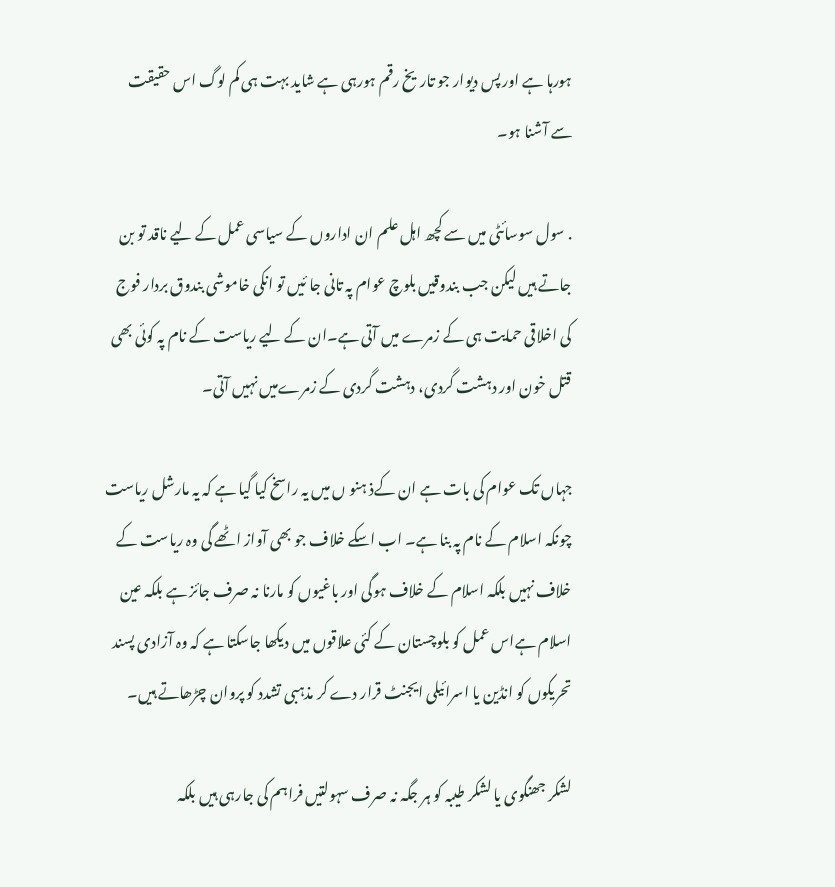ہورہا ہے اور پس دیوار جو تاریخ رقم ہورہی ہے شاید بہت ہی کم لوگ اس حقیقت سے آشنا ہو۔

. سول سوسائٹی میں سے کچھ اہل علم ان اداروں کے سیاسی عمل کے لیے ناقد تو بن جاتے ہیں لیکن جب بندوقیں بلوچ عوام پہ تانی جا ئیں تو انکی خاموشی بندوق بردار فوج کی اخلاقی حمایت ہی کے زمرے میں آتی ہے۔ان کے لیے ریاست کے نام پہ کوئی بھی قتل خون اور دہشت گردی، دہشت گردی کے زمرےمیں نہیں آتی۔

جہاں تک عوام کی بات ہے ان کےذ ہنو ں میں یہ راسخ کیا گیا ہے کہ یہ مارشل ریاست چونکہ اسلام کے نام پہ بنا ہے۔ اب اسکے خلاف جو بھی آواز اٹھے گی وہ ریاست کے خلاف نہیں بلکہ اسلام کے خلاف ہوگی اور باغیوں کو مارنا نہ صرف جائز ہے بلکہ عین اسلام ہےاس عمل کو بلوچستان کے کئی علاقوں میں دیکھا جاسکتا ہے کہ وہ آزادی پسند تحریکوں کو انڈین یا اسرائیلی ایجنٹ قرار دے کر مذہبی تشدد کو پروان چڑھاتے ہیں۔

لشکر جھنگوی یا لشکر طیبہ کو ہر جگہ نہ صرف سہولتیں فراہم کی جارہی ہیں بلکہ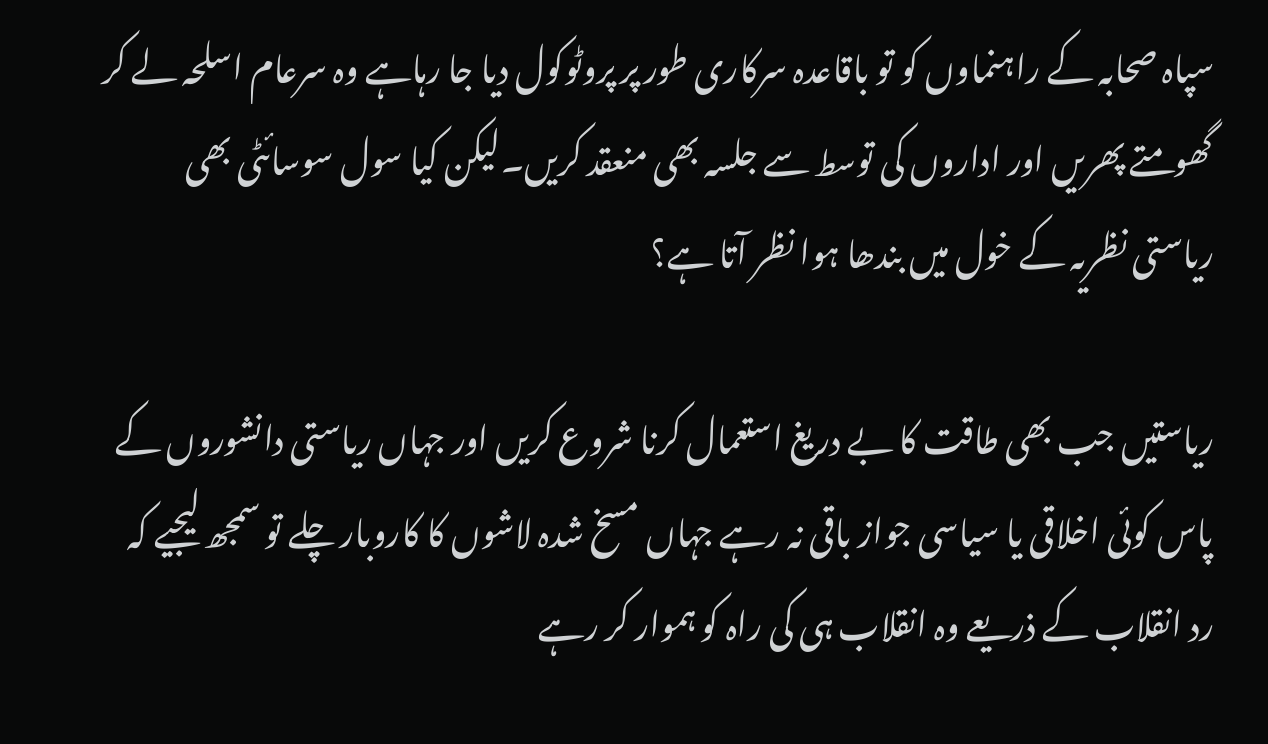سپاہ صحابہ کے راہنماوں کو تو باقاعدہ سرکاری طور پر پروٹوکول دیا جا رہاہے وہ سرعام اسلحہ لے کر گھومتے پھریں اور اداروں کی توسط سے جلسہ بھی منعقد کریں۔لیکن کیا سول سوسائٹی بھی ریاستی نظریہ کے خول میں بندھا ہوا نظر آتا ہے؟

ریاستیں جب بھی طاقت کا بے دریغ استعمال کرنا شروع کریں اور جہاں ریاستی دانشوروں کے پاس کوئی اخلاقی یا سیاسی جواز باقی نہ رہے جہاں مسخ شدہ لاشوں کا کاروبار چلے تو سمجھ لیجیے کہ رد انقلاب کے ذریعے وہ انقلاب ہی کی راہ کو ہموار کر رہے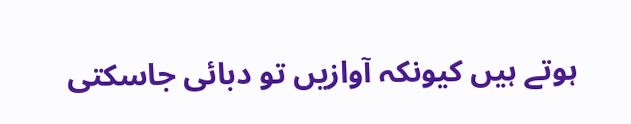ہوتے ہیں کیونکہ آوازیں تو دبائی جاسکتی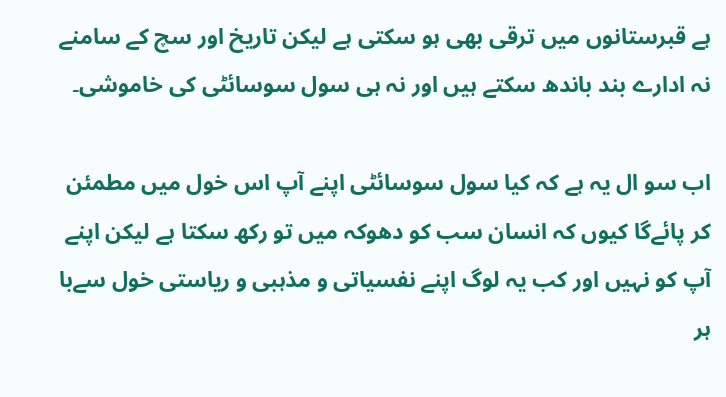ہے قبرستانوں میں ترقی بھی ہو سکتی ہے لیکن تاریخ اور سچ کے سامنے نہ ادارے بند باندھ سکتے ہیں اور نہ ہی سول سوسائٹی کی خاموشی۔

اب سو ال یہ ہے کہ کیا سول سوسائٹی اپنے آپ اس خول میں مطمئن کر پائےگا کیوں کہ انسان سب کو دھوکہ میں تو رکھ سکتا ہے لیکن اپنے آپ کو نہیں اور کب یہ لوگ اپنے نفسیاتی و مذہبی و ریاستی خول سےبا ہر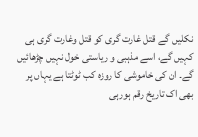نکلیں گے قتل غارت گری کو قتل وغارت گری ہی کہیں گے، اسے مذہبی و ریاستی خول نہیں چڑھائیں گے۔ ان کی خاموشی کا روزہ کب ٹوٹتا ہے یہاں پر بھی اک تاریخ رقم ہورہی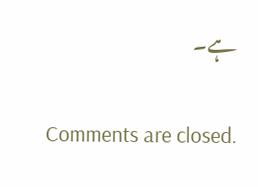ہے۔

Comments are closed.